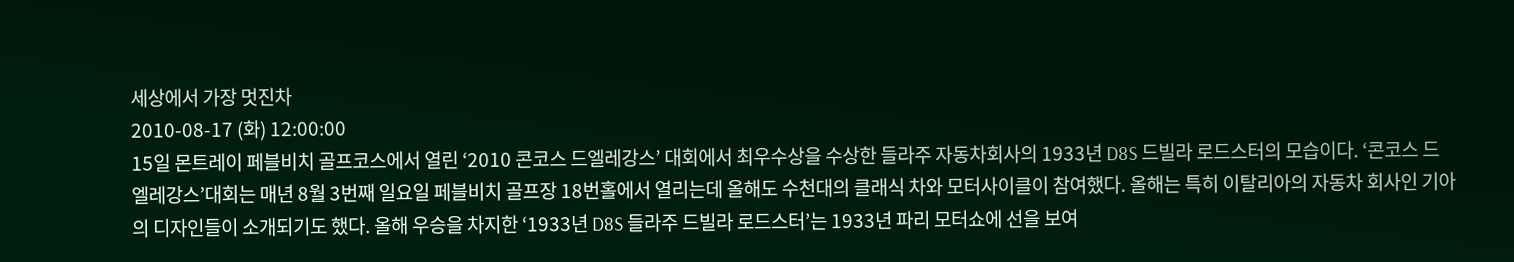세상에서 가장 멋진차
2010-08-17 (화) 12:00:00
15일 몬트레이 페블비치 골프코스에서 열린 ‘2010 콘코스 드엘레강스’ 대회에서 최우수상을 수상한 들라주 자동차회사의 1933년 D8S 드빌라 로드스터의 모습이다. ‘콘코스 드 엘레강스’대회는 매년 8월 3번째 일요일 페블비치 골프장 18번홀에서 열리는데 올해도 수천대의 클래식 차와 모터사이클이 참여했다. 올해는 특히 이탈리아의 자동차 회사인 기아의 디자인들이 소개되기도 했다. 올해 우승을 차지한 ‘1933년 D8S 들라주 드빌라 로드스터’는 1933년 파리 모터쇼에 선을 보여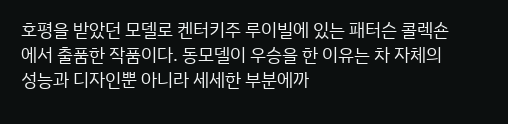호평을 받았던 모델로 켄터키주 루이빌에 있는 패터슨 콜렉숀에서 출품한 작품이다. 동모델이 우승을 한 이유는 차 자체의 성능과 디자인뿐 아니라 세세한 부분에까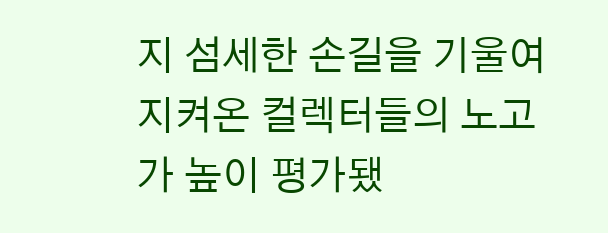지 섬세한 손길을 기울여 지켜온 컬렉터들의 노고가 높이 평가됐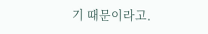기 때문이라고.